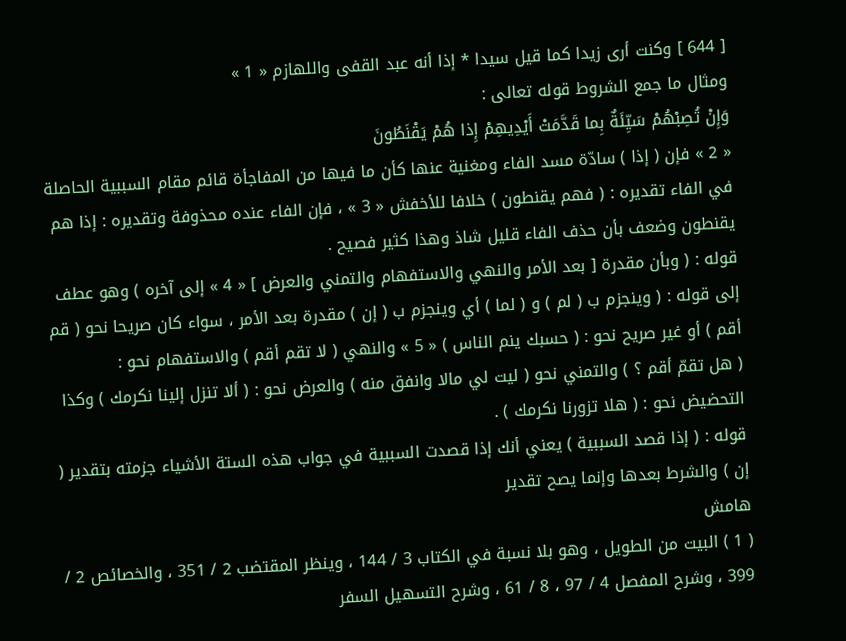[ 644 ] وكنت أرى زيدا كما قيل سيدا * إذا أنه عبد القفى واللهازم « 1 »
ومثال ما جمع الشروط قوله تعالى :
وَإِنْ تُصِبْهُمْ سَيِّئَةٌ بِما قَدَّمَتْ أَيْدِيهِمْ إِذا هُمْ يَقْنَطُونَ
« 2 » فإن ( إذا ) سادّة مسد الفاء ومغنية عنها كأن ما فيها من المفاجأة قائم مقام السببية الحاصلة في الفاء تقديره : ( فهم يقنطون ) خلافا للأخفش « 3 » ، فإن الفاء عنده محذوفة وتقديره : إذا هم يقنطون وضعف بأن حذف الفاء قليل شاذ وهذا كثير فصيح .
قوله : ( وبأن مقدرة [ بعد الأمر والنهي والاستفهام والتمني والعرض ] « 4 » إلى آخره ) وهو عطف إلى قوله : ( وينجزم ب ( لم ) و ( لما ) أي وينجزم ب ( إن ) مقدرة بعد الأمر ، سواء كان صريحا نحو ( قم أقم ) أو غير صريح نحو : ( حسبك ينم الناس ) « 5 » والنهي ( لا تقم أقم ) والاستفهام نحو :
( هل تقمّ أقم ؟ ) والتمني نحو ( ليت لي مالا وانفق منه ) والعرض نحو : ( ألا تنزل إلينا نكرمك ) وكذا التحضيض نحو : ( هلا تزورنا نكرمك ) .
قوله : ( إذا قصد السببية ) يعني أنك إذا قصدت السببية في جواب هذه الستة الأشياء جزمته بتقدير ( إن ) والشرط بعدها وإنما يصح تقدير
هامش
( 1 ) البيت من الطويل ، وهو بلا نسبة في الكتاب 3 / 144 ، وينظر المقتضب 2 / 351 ، والخصائص 2 / 399 ، وشرح المفصل 4 / 97 ، 8 / 61 ، وشرح التسهيل السفر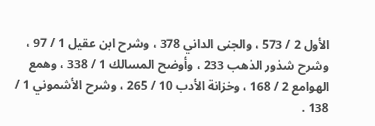الأول 2 / 573 ، والجنى الداني 378 ، وشرح ابن عقيل 1 / 97 ، وشرح شذور الذهب 233 ، وأوضح المسالك 1 / 338 ، وهمع الهوامع 2 / 168 ، وخزانة الأدب 10 / 265 ، وشرح الأشموني 1 / 138 .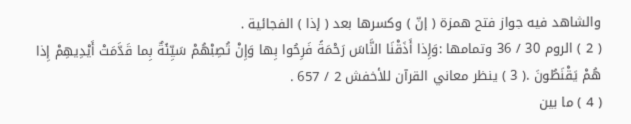والشاهد فيه جواز فتح همزة ( إنّ ) وكسرها بعد ( إذا ) الفجائية .
( 2 ) الروم 30 / 36 وتمامها :وَإِذا أَذَقْنَا النَّاسَ رَحْمَةً فَرِحُوا بِها وَإِنْ تُصِبْهُمْ سَيِّئَةٌ بِما قَدَّمَتْ أَيْدِيهِمْ إِذا هُمْ يَقْنَطُونَ .( 3 ) ينظر معاني القرآن للأخفش 2 / 657 .
( 4 ) ما بين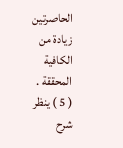الحاصرتين زيادة من الكافية المحققة .
( 5 ) ينظر شرح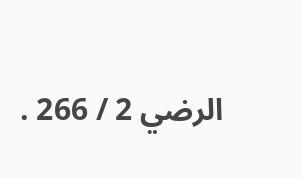الرضي 2 / 266 .